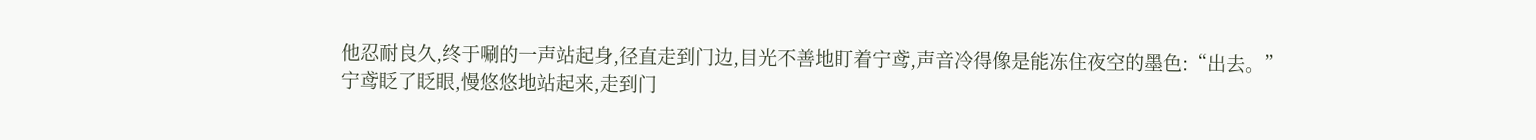他忍耐良久,终于唰的一声站起身,径直走到门边,目光不善地盯着宁鸢,声音冷得像是能冻住夜空的墨色:“出去。”
宁鸢眨了眨眼,慢悠悠地站起来,走到门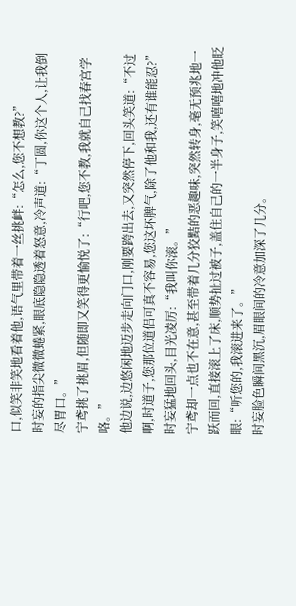口,似笑非笑地看着他,语气里带着一丝挑衅:“怎么,您不想教?”
时妄的指尖微微蜷紧,眼底隐隐透着怒意,冷声道:“丁圆,你这个人,让我倒尽胃口。”
宁鸢挑了挑眉,但随即又笑得更愉悦了:“行吧,您不教,我就自己找春宫学咯。”
他边说,边悠闲地迈步走向门口,刚要跨出去,又突然停下,回头笑道:“不过啊,时道子,您那位道侣可真不容易,您这坏脾气,除了他和我,还有谁能忍?”
时妄猛地回头,目光凌厉:“我叫你滚。”
宁鸢却一点也不在意,甚至带着几分狡黠的恶趣味,突然转身,毫无预兆地一跃而回,直接滚上了床,顺势扯过被子,盖住自己的一半身子,笑嘻嘻地冲他眨眼:“听您的,我滚进来了。”
时妄脸色瞬间黑沉,眉眼间的冷意加深了几分。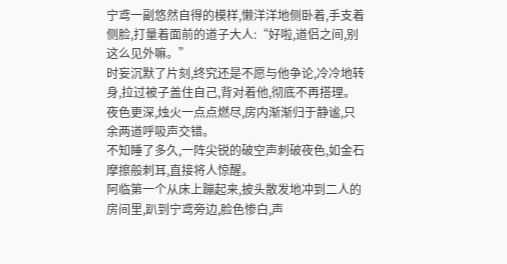宁鸢一副悠然自得的模样,懒洋洋地侧卧着,手支着侧脸,打量着面前的道子大人:“好啦,道侣之间,别这么见外嘛。”
时妄沉默了片刻,终究还是不愿与他争论,冷冷地转身,拉过被子盖住自己,背对着他,彻底不再搭理。
夜色更深,烛火一点点燃尽,房内渐渐归于静谧,只余两道呼吸声交错。
不知睡了多久,一阵尖锐的破空声刺破夜色,如金石摩擦般刺耳,直接将人惊醒。
阿临第一个从床上蹦起来,披头散发地冲到二人的房间里,趴到宁鸢旁边,脸色惨白,声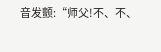音发颤:“师父!不、不、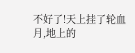不好了!天上挂了轮血月,地上的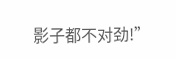影子都不对劲!”